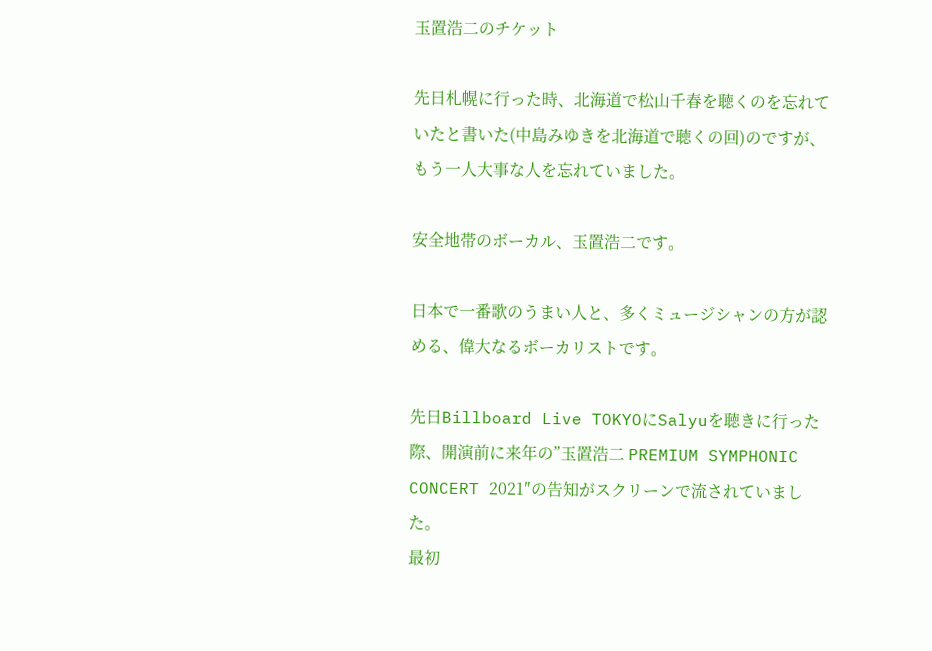玉置浩二のチケット

先日札幌に行った時、北海道で松山千春を聴くのを忘れていたと書いた(中島みゆきを北海道で聴くの回)のですが、もう一人大事な人を忘れていました。

安全地帯のボーカル、玉置浩二です。

日本で一番歌のうまい人と、多くミュージシャンの方が認める、偉大なるボーカリストです。

先日Billboard Live TOKYOにSalyuを聴きに行った際、開演前に来年の”玉置浩二 PREMIUM SYMPHONIC CONCERT 2021″の告知がスクリーンで流されていました。
最初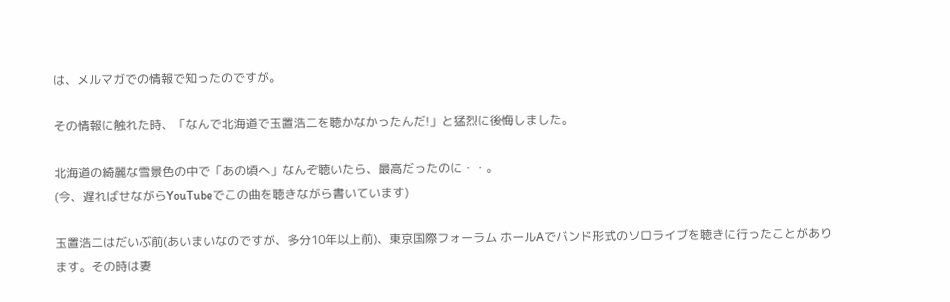は、メルマガでの情報で知ったのですが。

その情報に触れた時、「なんで北海道で玉置浩二を聴かなかったんだ!」と猛烈に後悔しました。

北海道の綺麗な雪景色の中で「あの頃へ」なんぞ聴いたら、最高だったのに・・。
(今、遅ればせながらYouTubeでこの曲を聴きながら書いています)

玉置浩二はだいぶ前(あいまいなのですが、多分10年以上前)、東京国際フォーラム ホールAでバンド形式のソロライブを聴きに行ったことがあります。その時は妻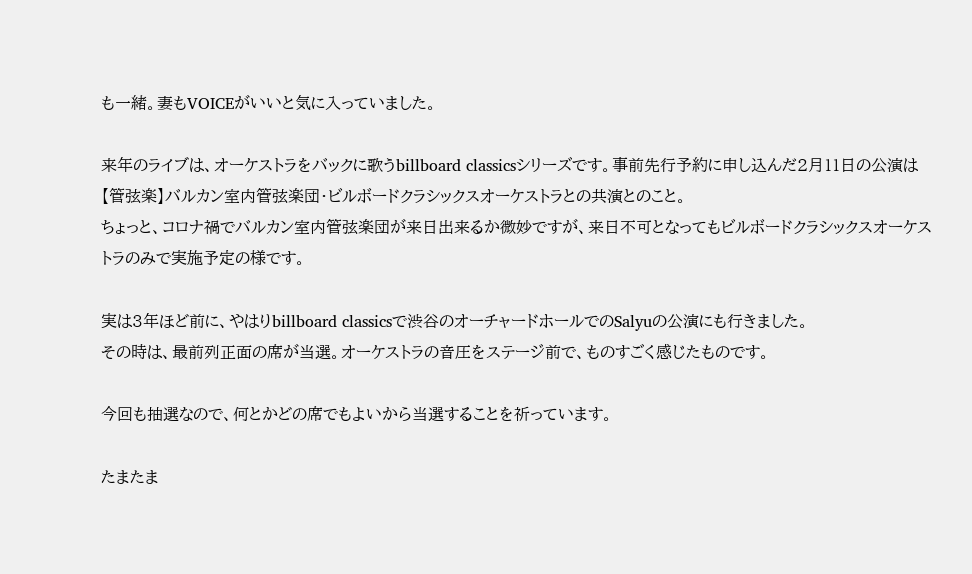も一緒。妻もVOICEがいいと気に入っていました。

来年のライブは、オーケストラをバックに歌うbillboard classicsシリーズです。事前先行予約に申し込んだ2月11日の公演は【管弦楽】バルカン室内管弦楽団・ビルボードクラシックスオーケストラとの共演とのこと。
ちょっと、コロナ禍でバルカン室内管弦楽団が来日出来るか微妙ですが、来日不可となってもビルボードクラシックスオーケストラのみで実施予定の様です。

実は3年ほど前に、やはりbillboard classicsで渋谷のオーチャードホールでのSalyuの公演にも行きました。
その時は、最前列正面の席が当選。オーケストラの音圧をステージ前で、ものすごく感じたものです。

今回も抽選なので、何とかどの席でもよいから当選することを祈っています。

たまたま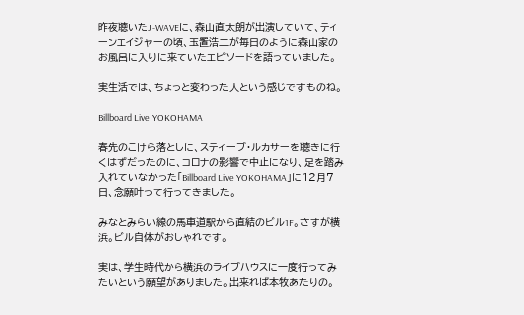昨夜聴いたJ-WAVEに、森山直太朗が出演していて、ティーンエイジャーの頃、玉置浩二が毎日のように森山家のお風呂に入りに来ていたエピソードを語っていました。

実生活では、ちょっと変わった人という感じですものね。

Billboard Live YOKOHAMA

春先のこけら落としに、スティーブ・ルカサーを聴きに行くはずだったのに、コロナの影響で中止になり、足を踏み入れていなかった「Billboard Live YOKOHAMA」に12月7日、念願叶って行ってきました。

みなとみらい線の馬車道駅から直結のビル1F。さすが横浜。ビル自体がおしゃれです。

実は、学生時代から横浜のライブハウスに一度行ってみたいという願望がありました。出来れば本牧あたりの。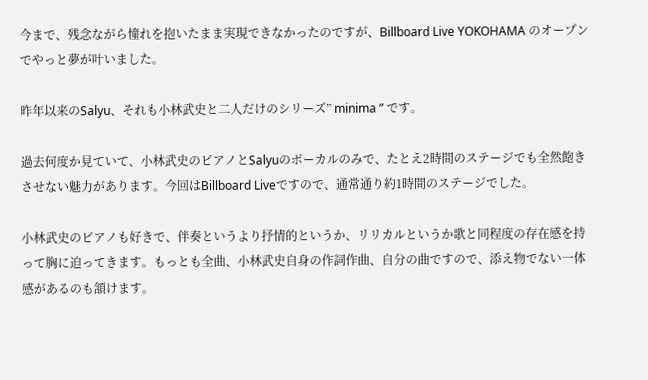今まで、残念ながら憧れを抱いたまま実現できなかったのですが、Billboard Live YOKOHAMA のオープンでやっと夢が叶いました。

昨年以来のSalyu、それも小林武史と二人だけのシリーズ” minima ” です。

過去何度か見ていて、小林武史のピアノとSalyuのボーカルのみで、たとえ2時間のステージでも全然飽きさせない魅力があります。今回はBillboard Liveですので、通常通り約1時間のステージでした。

小林武史のピアノも好きで、伴奏というより抒情的というか、リリカルというか歌と同程度の存在感を持って胸に迫ってきます。もっとも全曲、小林武史自身の作詞作曲、自分の曲ですので、添え物でない一体感があるのも頷けます。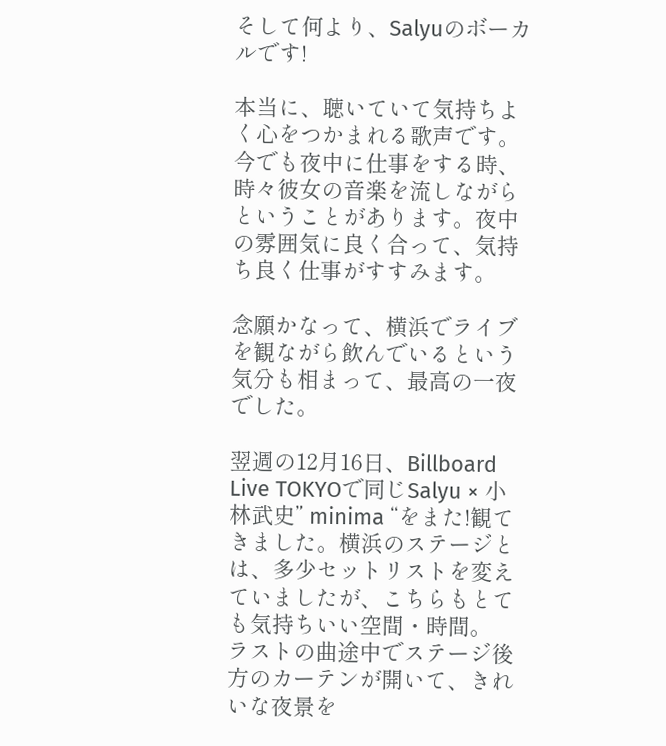そして何より、Salyuのボーカルです!

本当に、聴いていて気持ちよく心をつかまれる歌声です。
今でも夜中に仕事をする時、時々彼女の音楽を流しながらということがあります。夜中の雰囲気に良く合って、気持ち良く仕事がすすみます。

念願かなって、横浜でライブを観ながら飲んでいるという気分も相まって、最高の一夜でした。

翌週の12月16日、Billboard Live TOKYOで同じSalyu × 小林武史” minima “をまた!観てきました。横浜のステージとは、多少セットリストを変えていましたが、こちらもとても気持ちいい空間・時間。
ラストの曲途中でステージ後方のカーテンが開いて、きれいな夜景を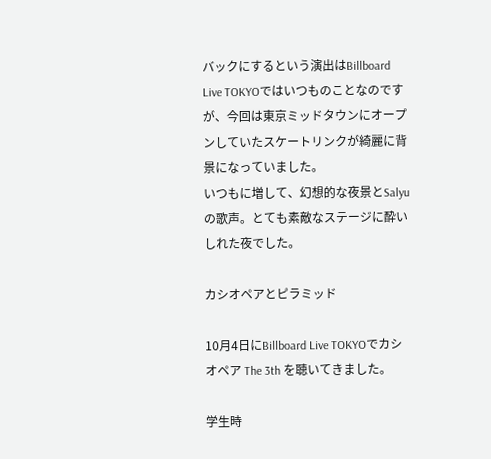バックにするという演出はBillboard Live TOKYOではいつものことなのですが、今回は東京ミッドタウンにオープンしていたスケートリンクが綺麗に背景になっていました。
いつもに増して、幻想的な夜景とSalyuの歌声。とても素敵なステージに酔いしれた夜でした。

カシオペアとピラミッド

10月4日にBillboard Live TOKYOでカシオペア The 3th を聴いてきました。

学生時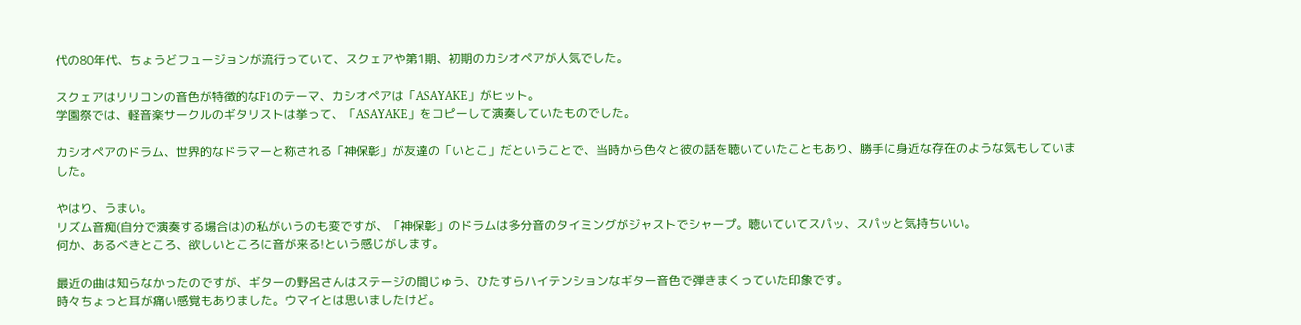代の80年代、ちょうどフュージョンが流行っていて、スクェアや第1期、初期のカシオペアが人気でした。

スクェアはリリコンの音色が特徴的なF1のテーマ、カシオペアは「ASAYAKE」がヒット。
学園祭では、軽音楽サークルのギタリストは挙って、「ASAYAKE」をコピーして演奏していたものでした。

カシオペアのドラム、世界的なドラマーと称される「神保彰」が友達の「いとこ」だということで、当時から色々と彼の話を聴いていたこともあり、勝手に身近な存在のような気もしていました。

やはり、うまい。
リズム音痴(自分で演奏する場合は)の私がいうのも変ですが、「神保彰」のドラムは多分音のタイミングがジャストでシャープ。聴いていてスパッ、スパッと気持ちいい。
何か、あるべきところ、欲しいところに音が来る!という感じがします。

最近の曲は知らなかったのですが、ギターの野呂さんはステージの間じゅう、ひたすらハイテンションなギター音色で弾きまくっていた印象です。
時々ちょっと耳が痛い感覚もありました。ウマイとは思いましたけど。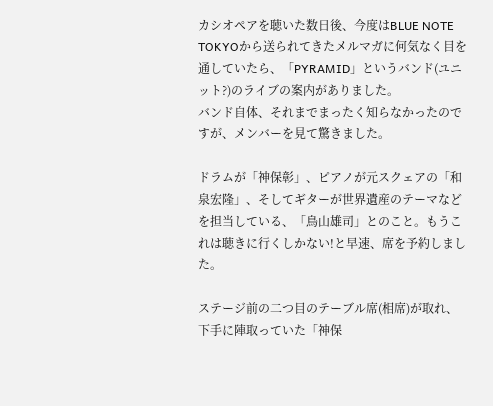カシオペアを聴いた数日後、今度はBLUE NOTE TOKYOから送られてきたメルマガに何気なく目を通していたら、「PYRAMID」というバンド(ユニット?)のライブの案内がありました。
バンド自体、それまでまったく知らなかったのですが、メンバーを見て驚きました。

ドラムが「神保彰」、ピアノが元スクェアの「和泉宏隆」、そしてギターが世界遺産のテーマなどを担当している、「鳥山雄司」とのこと。もうこれは聴きに行くしかない!と早速、席を予約しました。

ステージ前の二つ目のテーブル席(相席)が取れ、下手に陣取っていた「神保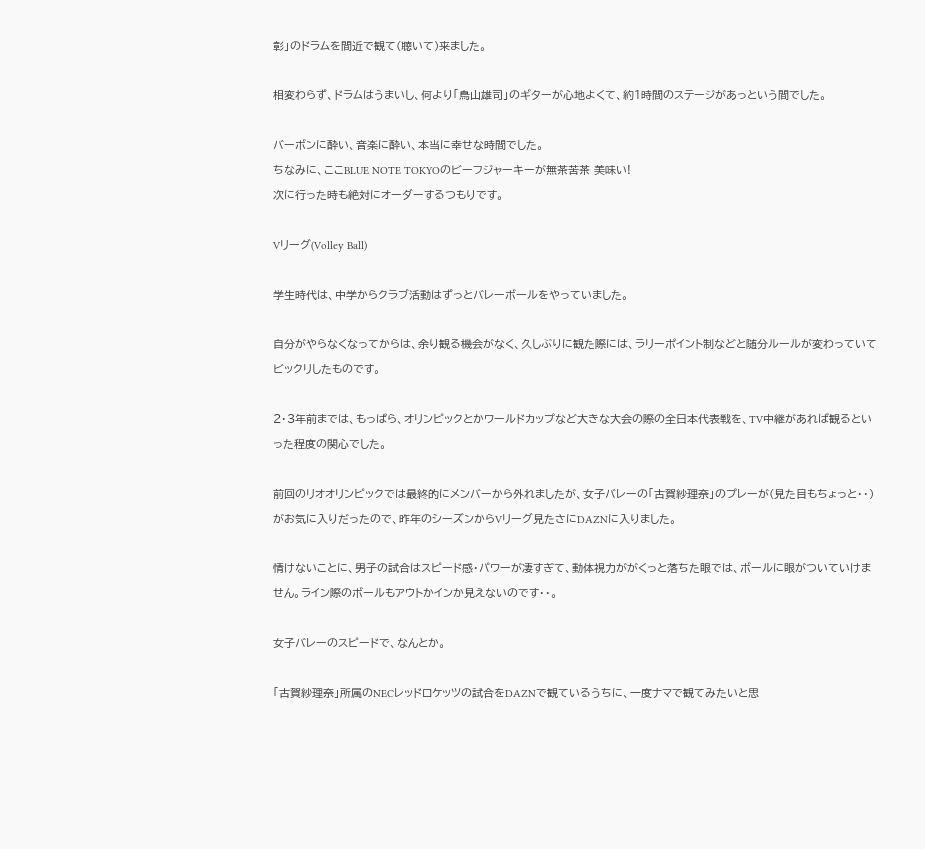彰」のドラムを間近で観て(聴いて)来ました。

相変わらず、ドラムはうまいし、何より「鳥山雄司」のギターが心地よくて、約1時間のステージがあっという間でした。

バーボンに酔い、音楽に酔い、本当に幸せな時間でした。
ちなみに、ここBLUE NOTE TOKYOのビーフジャーキーが無茶苦茶 美味い!
次に行った時も絶対にオーダーするつもりです。

Vリーグ(Volley Ball)

学生時代は、中学からクラブ活動はずっとバレーボールをやっていました。

自分がやらなくなってからは、余り観る機会がなく、久しぶりに観た際には、ラリーポイント制などと随分ルールが変わっていてビックリしたものです。

2・3年前までは、もっぱら、オリンピックとかワールドカップなど大きな大会の際の全日本代表戦を、TV中継があれば観るといった程度の関心でした。

前回のリオオリンピックでは最終的にメンバーから外れましたが、女子バレーの「古賀紗理奈」のプレーが(見た目もちょっと・・)がお気に入りだったので、昨年のシーズンからVリーグ見たさにDAZNに入りました。

情けないことに、男子の試合はスピード感・パワーが凄すぎて、動体視力ががくっと落ちた眼では、ボールに眼がついていけません。ライン際のボールもアウトかインか見えないのです・・。

女子バレーのスピードで、なんとか。

「古賀紗理奈」所属のNECレッドロケッツの試合をDAZNで観ているうちに、一度ナマで観てみたいと思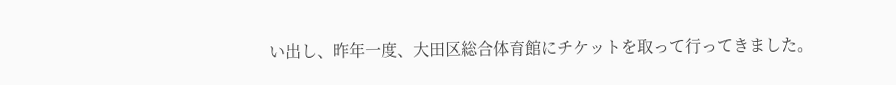い出し、昨年一度、大田区総合体育館にチケットを取って行ってきました。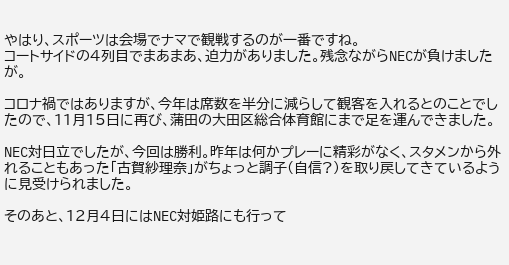やはり、スポーツは会場でナマで観戦するのが一番ですね。
コートサイドの4列目でまあまあ、迫力がありました。残念ながらNECが負けましたが。

コロナ禍ではありますが、今年は席数を半分に減らして観客を入れるとのことでしたので、11月15日に再び、蒲田の大田区総合体育館にまで足を運んできました。

NEC対日立でしたが、今回は勝利。昨年は何かプレーに精彩がなく、スタメンから外れることもあった「古賀紗理奈」がちょっと調子(自信?)を取り戻してきているように見受けられました。

そのあと、12月4日にはNEC対姫路にも行って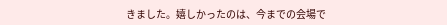きました。嬉しかったのは、今までの会場で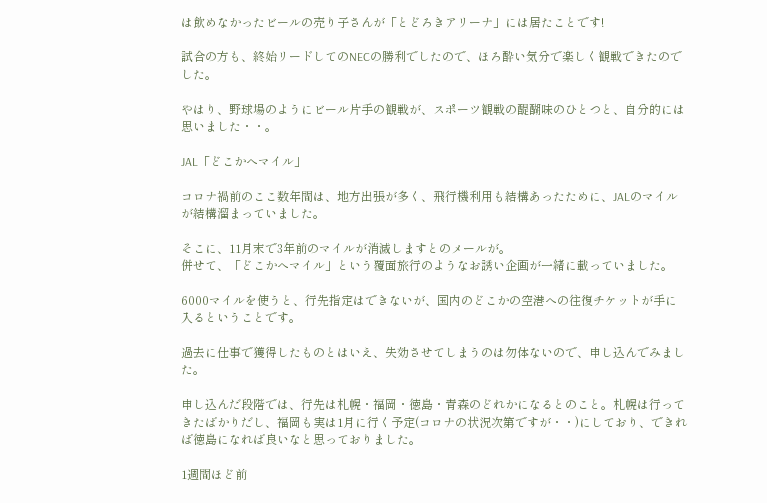は飲めなかったビールの売り子さんが「とどろきアリーナ」には居たことです!

試合の方も、終始リードしてのNECの勝利でしたので、ほろ酔い気分で楽しく観戦できたのでした。

やはり、野球場のようにビール片手の観戦が、スポーツ観戦の醍醐味のひとつと、自分的には思いました・・。

JAL「どこかへマイル」

コロナ禍前のここ数年間は、地方出張が多く、飛行機利用も結構あったために、JALのマイルが結構溜まっていました。

そこに、11月末で3年前のマイルが消滅しますとのメールが。
併せて、「どこかへマイル」という覆面旅行のようなお誘い企画が一緒に載っていました。

6000マイルを使うと、行先指定はできないが、国内のどこかの空港への往復チケットが手に入るということです。

過去に仕事で獲得したものとはいえ、失効させてしまうのは勿体ないので、申し込んでみました。

申し込んだ段階では、行先は札幌・福岡・徳島・青森のどれかになるとのこと。札幌は行ってきたばかりだし、福岡も実は1月に行く予定(コロナの状況次第ですが・・)にしており、できれば徳島になれば良いなと思っておりました。

1週間ほど前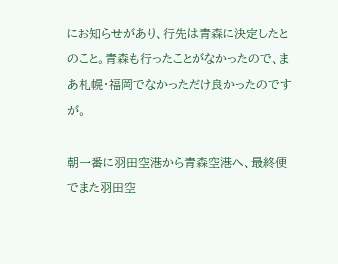にお知らせがあり、行先は青森に決定したとのこと。青森も行ったことがなかったので、まあ札幌・福岡でなかっただけ良かったのですが。

朝一番に羽田空港から青森空港へ、最終便でまた羽田空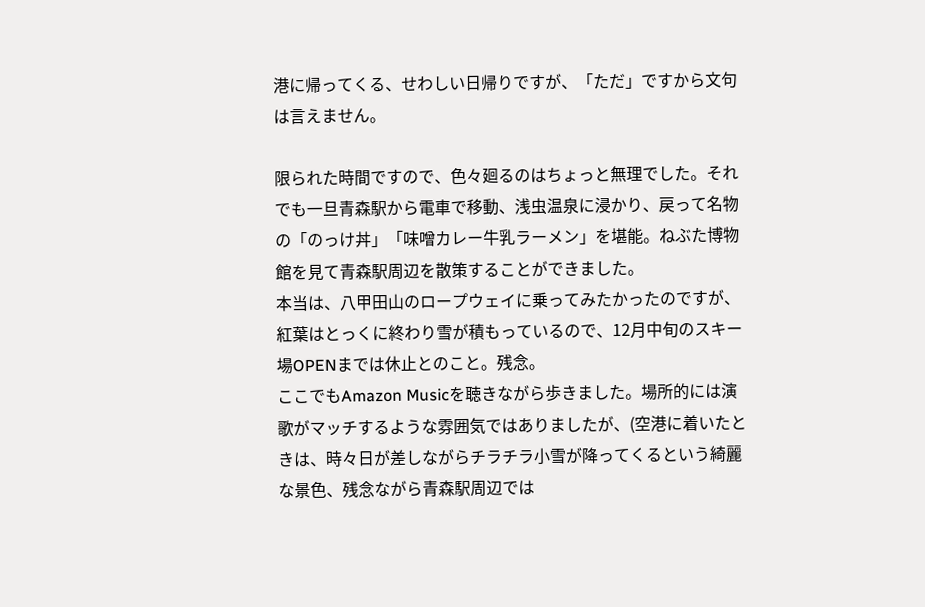港に帰ってくる、せわしい日帰りですが、「ただ」ですから文句は言えません。

限られた時間ですので、色々廻るのはちょっと無理でした。それでも一旦青森駅から電車で移動、浅虫温泉に浸かり、戻って名物の「のっけ丼」「味噌カレー牛乳ラーメン」を堪能。ねぶた博物館を見て青森駅周辺を散策することができました。
本当は、八甲田山のロープウェイに乗ってみたかったのですが、紅葉はとっくに終わり雪が積もっているので、12月中旬のスキー場OPENまでは休止とのこと。残念。
ここでもAmazon Musicを聴きながら歩きました。場所的には演歌がマッチするような雰囲気ではありましたが、(空港に着いたときは、時々日が差しながらチラチラ小雪が降ってくるという綺麗な景色、残念ながら青森駅周辺では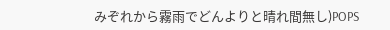みぞれから霧雨でどんよりと晴れ間無し)POPS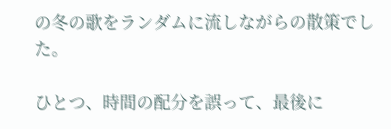の冬の歌をランダムに流しながらの散策でした。

ひとつ、時間の配分を誤って、最後に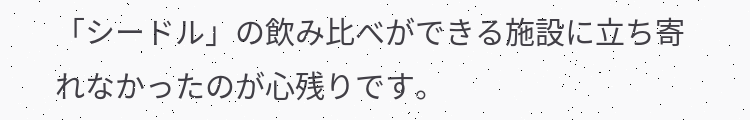「シードル」の飲み比べができる施設に立ち寄れなかったのが心残りです。